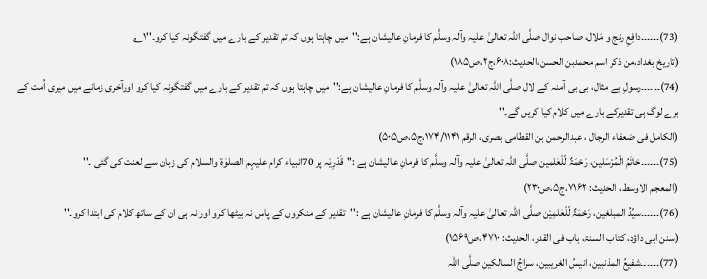(73)۔۔۔۔۔۔دافِعِ رنج و مَلال، صاحب نوال صلَّی اللہ تعالیٰ علیہ وآلہ وسلَّم کا فرمانِ عالیشان ہے:''میں چاہتا ہوں کہ تم تقدیر کے بارے میں گفتگونہ کیا کرو۔''۱؎
(تاریخ بغداد،من ذکر اسم محمدبن الحسن،الحدیث:۶۰۸،ج۲،ص۱۸۵)
(74)۔۔۔۔۔۔رسولِ بے مثال، بی بی آمنہ کے لال صلَّی اللہ تعالیٰ علیہ وآلہ وسلَّم کا فرمانِ عالیشان ہے:''میں چاہتا ہوں کہ تم تقدیر کے بارے میں گفتگونہ کیا کرو اورآخری زمانے میں میری اُمت کے برے لوگ ہی تقدیرکے بارے میں کلام کیا کریں گے۔''
(الکامل فی ضعفاء الرجال ، عبدالرحمن بن القطامی بصری، الرقم ۱۷۴/۱۱۴۱،ج۵،ص۵۰۵)
(75)۔۔۔۔۔۔خاتَمُ الْمُرْسَلین، رَحْمَۃٌ لّلْعٰلمین صلَّی اللہ تعالیٰ علیہ وآلہ وسلَّم کا فرمانِ عالیشان ہے :''قَدْرِیَہ پر 70انبیاء کرام علیہم الصلوٰۃ والسلام کی زبان سے لعنت کی گئی ۔''
(المعجم الاوسط، الحدیث: ۷۱۶۲،ج۵،ص۲۳۰)
(76)۔۔۔۔۔۔سیِّدُ المبلغین، رَحْمَۃٌ لّلْعٰلمِیْن صلَّی اللہ تعالیٰ علیہ وآلہ وسلَّم کا فرمانِ عالیشان ہے :''تقدیر کے منکروں کے پاس نہ بیٹھا کرو اور نہ ہی ان کے ساتھ کلام کی ابتدا کرو۔''
(سنن ابی داؤد، کتاب السنۃ، باب فی القدر، الحدیث: ۴۷۱۰،ص۱۵۶۹)
(77)۔۔۔۔۔۔شفیعُ المذنبین، انیسُ الغریبین، سراجُ السالکین صلَّی اللہ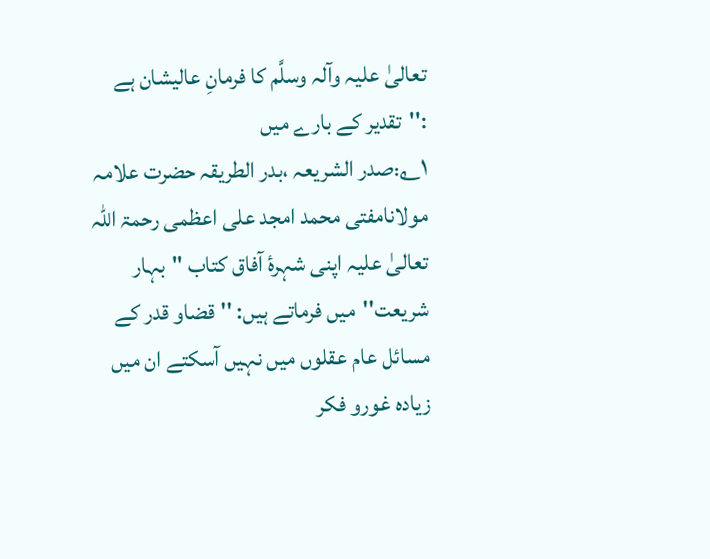تعالیٰ علیہ وآلہ وسلَّم کا فرمانِ عالیشان ہے :''تقدیر کے بارے میں
۱؎:صدر الشریعہ ،بدر الطریقہ حضرت علامہ مولانامفتی محمد امجد علی اعظمی رحمۃ اللہ تعالیٰ علیہ اپنی شہرۂ آفاق کتاب ''بہار شریعت''میں فرماتے ہیں: ''قضاو قدر کے مسائل عام عقلوں میں نہیں آسکتے ان میں زیادہ غورو فکر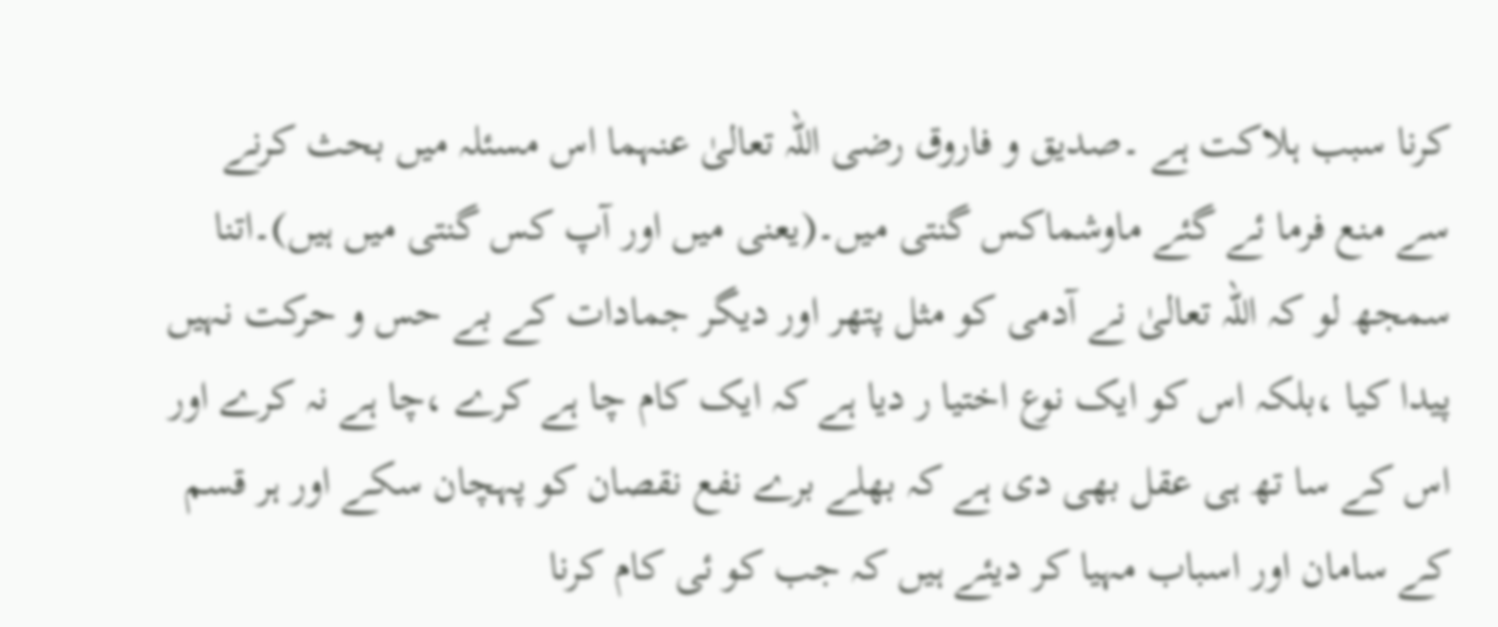کرنا سبب ہلاکت ہے ۔صدیق و فاروق رضی اللہ تعالیٰ عنہما اس مسئلہ میں بحث کرنے سے منع فرما ئے گئے ماوشماکس گنتی میں۔(یعنی میں اور آپ کس گنتی میں ہیں)۔اتنا سمجھ لو کہ اللہ تعالیٰ نے آدمی کو مثل پتھر اور دیگر جمادات کے بے حس و حرکت نہیں پیدا کیا ،بلکہ اس کو ایک نوع اختیا ر دیا ہے کہ ایک کام چا ہے کرے ،چا ہے نہ کرے اور اس کے سا تھ ہی عقل بھی دی ہے کہ بھلے برے نفع نقصان کو پہچان سکے اور ہر قسم کے سامان اور اسباب مہیا کر دیئے ہیں کہ جب کو ئی کام کرنا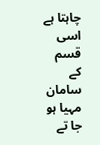چاہتا ہے اسی قسم کے سامان مہیا ہو جا تے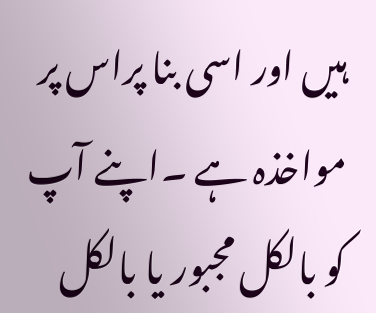ہیں اور اسی بنا پراس پر مواخذہ ہے ۔اپنے آپ کو بالکل مجبور یا بالکل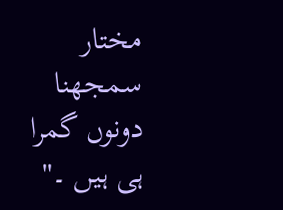مختار سمجھنا دونوں گمرا ہی ہیں ۔''